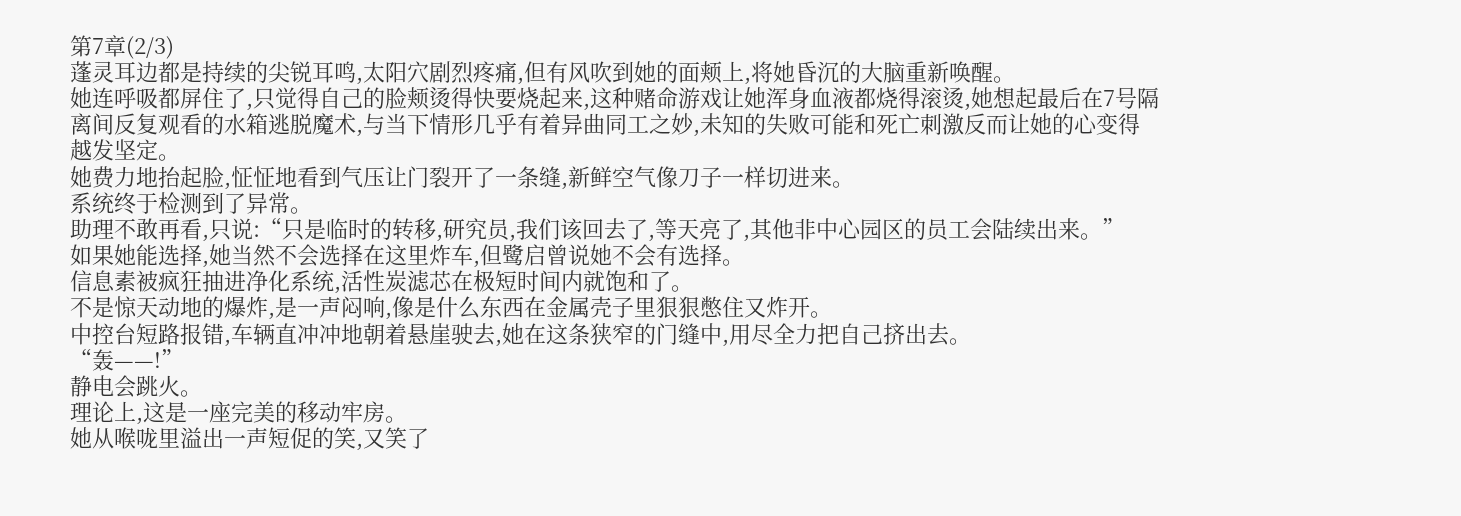第7章(2/3)
蓬灵耳边都是持续的尖锐耳鸣,太阳穴剧烈疼痛,但有风吹到她的面颊上,将她昏沉的大脑重新唤醒。
她连呼吸都屏住了,只觉得自己的脸颊烫得快要烧起来,这种赌命游戏让她浑身血液都烧得滚烫,她想起最后在7号隔离间反复观看的水箱逃脱魔术,与当下情形几乎有着异曲同工之妙,未知的失败可能和死亡刺激反而让她的心变得越发坚定。
她费力地抬起脸,怔怔地看到气压让门裂开了一条缝,新鲜空气像刀子一样切进来。
系统终于检测到了异常。
助理不敢再看,只说:“只是临时的转移,研究员,我们该回去了,等天亮了,其他非中心园区的员工会陆续出来。”
如果她能选择,她当然不会选择在这里炸车,但鹭启曾说她不会有选择。
信息素被疯狂抽进净化系统,活性炭滤芯在极短时间内就饱和了。
不是惊天动地的爆炸,是一声闷响,像是什么东西在金属壳子里狠狠憋住又炸开。
中控台短路报错,车辆直冲冲地朝着悬崖驶去,她在这条狭窄的门缝中,用尽全力把自己挤出去。
“轰——!”
静电会跳火。
理论上,这是一座完美的移动牢房。
她从喉咙里溢出一声短促的笑,又笑了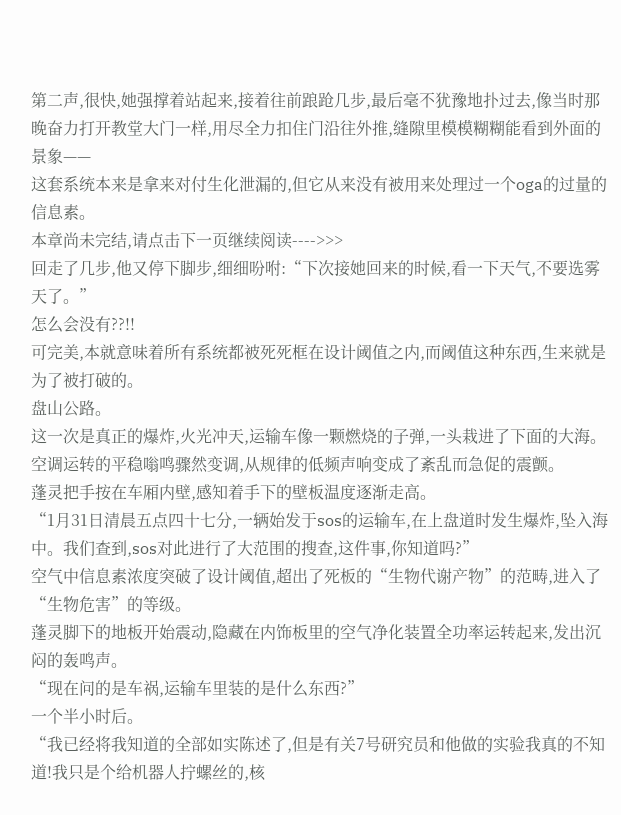第二声,很快,她强撑着站起来,接着往前踉跄几步,最后毫不犹豫地扑过去,像当时那晚奋力打开教堂大门一样,用尽全力扣住门沿往外推,缝隙里模模糊糊能看到外面的景象——
这套系统本来是拿来对付生化泄漏的,但它从来没有被用来处理过一个oga的过量的信息素。
本章尚未完结,请点击下一页继续阅读---->>>
回走了几步,他又停下脚步,细细吩咐:“下次接她回来的时候,看一下天气,不要选雾天了。”
怎么会没有??!!
可完美,本就意味着所有系统都被死死框在设计阈值之内,而阈值这种东西,生来就是为了被打破的。
盘山公路。
这一次是真正的爆炸,火光冲天,运输车像一颗燃烧的子弹,一头栽进了下面的大海。
空调运转的平稳嗡鸣骤然变调,从规律的低频声响变成了紊乱而急促的震颤。
蓬灵把手按在车厢内壁,感知着手下的壁板温度逐渐走高。
“1月31日清晨五点四十七分,一辆始发于sos的运输车,在上盘道时发生爆炸,坠入海中。我们查到,sos对此进行了大范围的搜查,这件事,你知道吗?”
空气中信息素浓度突破了设计阈值,超出了死板的“生物代谢产物”的范畴,进入了“生物危害”的等级。
蓬灵脚下的地板开始震动,隐藏在内饰板里的空气净化装置全功率运转起来,发出沉闷的轰鸣声。
“现在问的是车祸,运输车里装的是什么东西?”
一个半小时后。
“我已经将我知道的全部如实陈述了,但是有关7号研究员和他做的实验我真的不知道!我只是个给机器人拧螺丝的,核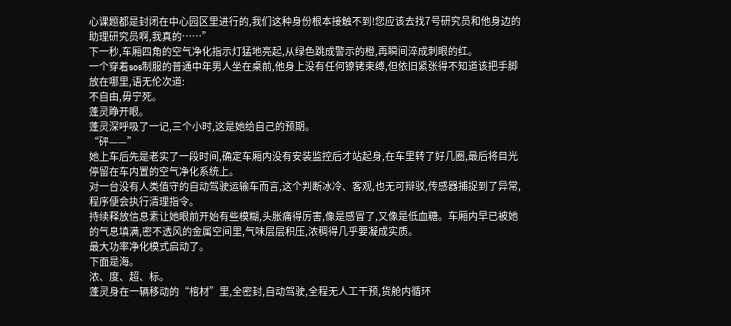心课题都是封闭在中心园区里进行的,我们这种身份根本接触不到!您应该去找7号研究员和他身边的助理研究员啊,我真的……”
下一秒,车厢四角的空气净化指示灯猛地亮起,从绿色跳成警示的橙,再瞬间淬成刺眼的红。
一个穿着sos制服的普通中年男人坐在桌前,他身上没有任何镣铐束缚,但依旧紧张得不知道该把手脚放在哪里,语无伦次道:
不自由,毋宁死。
蓬灵睁开眼。
蓬灵深呼吸了一记,三个小时,这是她给自己的预期。
“砰——”
她上车后先是老实了一段时间,确定车厢内没有安装监控后才站起身,在车里转了好几圈,最后将目光停留在车内置的空气净化系统上。
对一台没有人类值守的自动驾驶运输车而言,这个判断冰冷、客观,也无可辩驳,传感器捕捉到了异常,程序便会执行清理指令。
持续释放信息素让她眼前开始有些模糊,头胀痛得厉害,像是感冒了,又像是低血糖。车厢内早已被她的气息填满,密不透风的金属空间里,气味层层积压,浓稠得几乎要凝成实质。
最大功率净化模式启动了。
下面是海。
浓、度、超、标。
蓬灵身在一辆移动的“棺材”里,全密封,自动驾驶,全程无人工干预,货舱内循环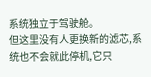系统独立于驾驶舱。
但这里没有人更换新的滤芯,系统也不会就此停机,它只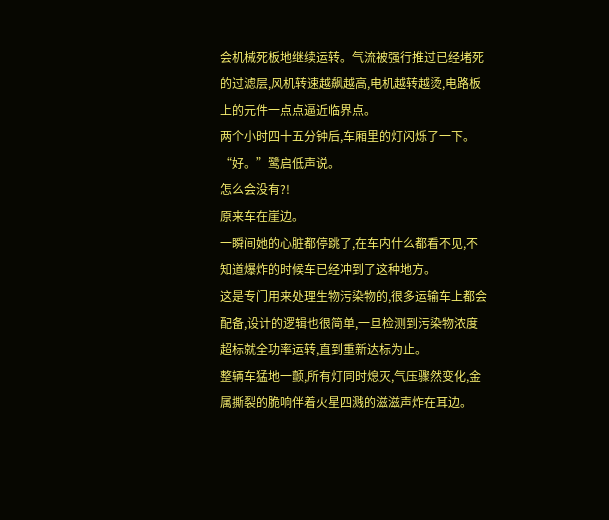会机械死板地继续运转。气流被强行推过已经堵死的过滤层,风机转速越飙越高,电机越转越烫,电路板上的元件一点点逼近临界点。
两个小时四十五分钟后,车厢里的灯闪烁了一下。
“好。”鹭启低声说。
怎么会没有?!
原来车在崖边。
一瞬间她的心脏都停跳了,在车内什么都看不见,不知道爆炸的时候车已经冲到了这种地方。
这是专门用来处理生物污染物的,很多运输车上都会配备,设计的逻辑也很简单,一旦检测到污染物浓度超标就全功率运转,直到重新达标为止。
整辆车猛地一颤,所有灯同时熄灭,气压骤然变化,金属撕裂的脆响伴着火星四溅的滋滋声炸在耳边。